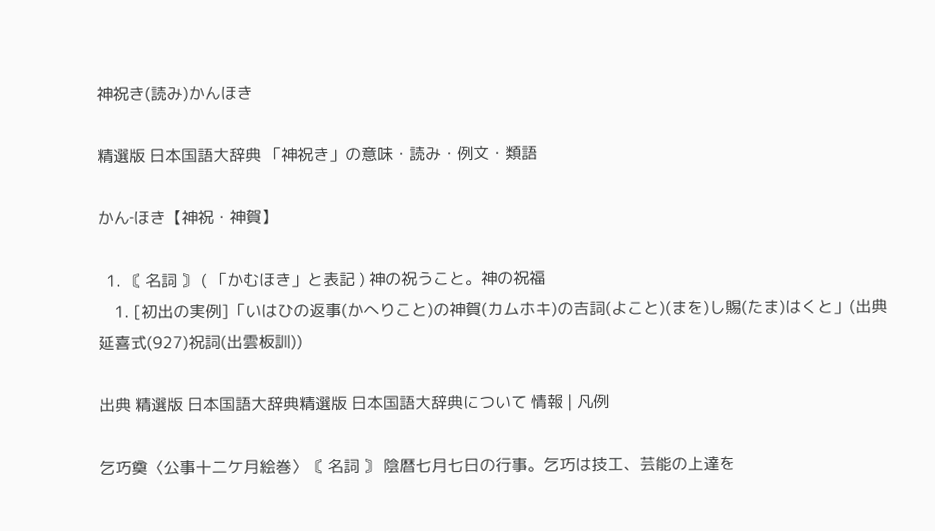神祝き(読み)かんほき

精選版 日本国語大辞典 「神祝き」の意味・読み・例文・類語

かん‐ほき【神祝・神賀】

  1. 〘 名詞 〙 ( 「かむほき」と表記 ) 神の祝うこと。神の祝福
    1. [初出の実例]「いはひの返事(かへりこと)の神賀(カムホキ)の吉詞(よこと)(まを)し賜(たま)はくと」(出典延喜式(927)祝詞(出雲板訓))

出典 精選版 日本国語大辞典精選版 日本国語大辞典について 情報 | 凡例

乞巧奠〈公事十二ケ月絵巻〉〘 名詞 〙 陰暦七月七日の行事。乞巧は技工、芸能の上達を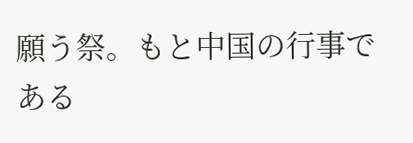願う祭。もと中国の行事である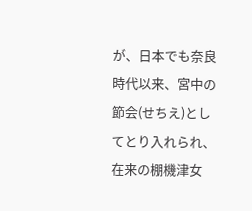が、日本でも奈良時代以来、宮中の節会(せちえ)としてとり入れられ、在来の棚機津女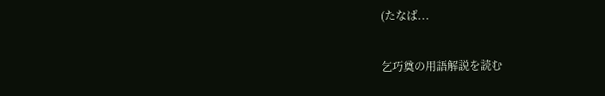(たなば...

乞巧奠の用語解説を読む